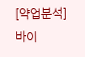[약업분석] 바이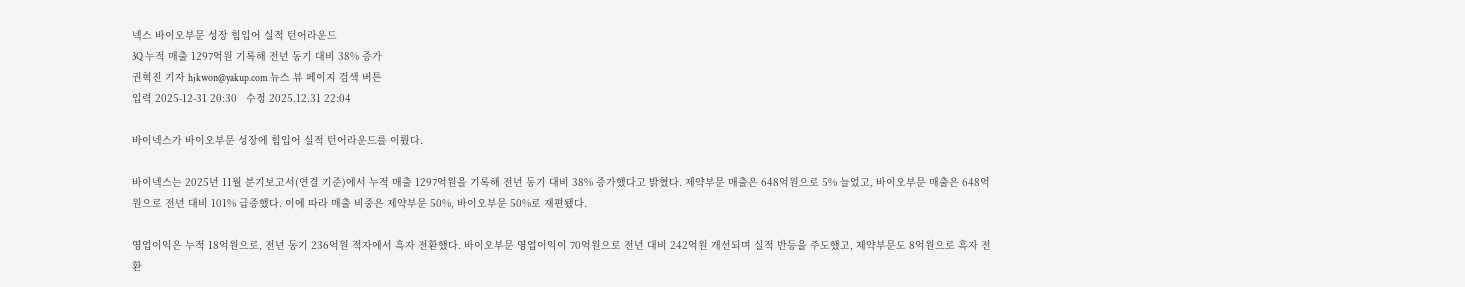넥스 바이오부문 성장 힘입어 실적 턴어라운드
3Q 누적 매출 1297억원 기록해 전년 동기 대비 38% 증가
권혁진 기자 hjkwon@yakup.com 뉴스 뷰 페이지 검색 버튼
입력 2025-12-31 20:30   수정 2025.12.31 22:04

바이넥스가 바이오부문 성장에 힘입어 실적 턴어라운드를 이뤘다.

바이넥스는 2025년 11월 분기보고서(연결 기준)에서 누적 매출 1297억원을 기록해 전년 동기 대비 38% 증가했다고 밝혔다. 제약부문 매출은 648억원으로 5% 늘었고, 바이오부문 매출은 648억원으로 전년 대비 101% 급증했다. 이에 따라 매출 비중은 제약부문 50%, 바이오부문 50%로 재편됐다.

영업이익은 누적 18억원으로, 전년 동기 236억원 적자에서 흑자 전환했다. 바이오부문 영업이익이 70억원으로 전년 대비 242억원 개선되며 실적 반등을 주도했고, 제약부문도 8억원으로 흑자 전환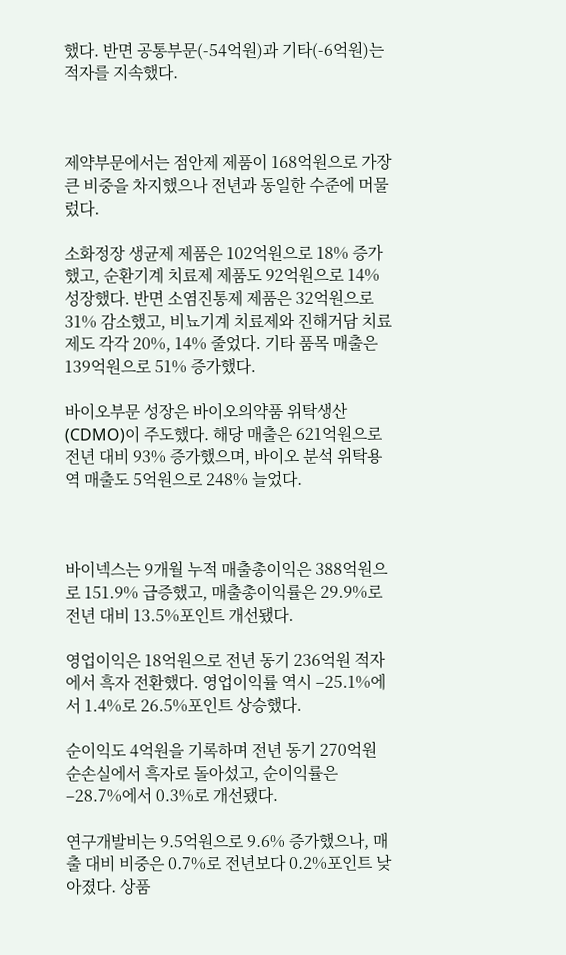했다. 반면 공통부문(-54억원)과 기타(-6억원)는 적자를 지속했다.



제약부문에서는 점안제 제품이 168억원으로 가장 큰 비중을 차지했으나 전년과 동일한 수준에 머물렀다.

소화정장 생균제 제품은 102억원으로 18% 증가했고, 순환기계 치료제 제품도 92억원으로 14% 성장했다. 반면 소염진통제 제품은 32억원으로 31% 감소했고, 비뇨기계 치료제와 진해거담 치료제도 각각 20%, 14% 줄었다. 기타 품목 매출은 139억원으로 51% 증가했다.

바이오부문 성장은 바이오의약품 위탁생산(CDMO)이 주도했다. 해당 매출은 621억원으로 전년 대비 93% 증가했으며, 바이오 분석 위탁용역 매출도 5억원으로 248% 늘었다.



바이넥스는 9개월 누적 매출총이익은 388억원으로 151.9% 급증했고, 매출총이익률은 29.9%로 전년 대비 13.5%포인트 개선됐다.

영업이익은 18억원으로 전년 동기 236억원 적자에서 흑자 전환했다. 영업이익률 역시 –25.1%에서 1.4%로 26.5%포인트 상승했다.

순이익도 4억원을 기록하며 전년 동기 270억원 순손실에서 흑자로 돌아섰고, 순이익률은 –28.7%에서 0.3%로 개선됐다.

연구개발비는 9.5억원으로 9.6% 증가했으나, 매출 대비 비중은 0.7%로 전년보다 0.2%포인트 낮아졌다. 상품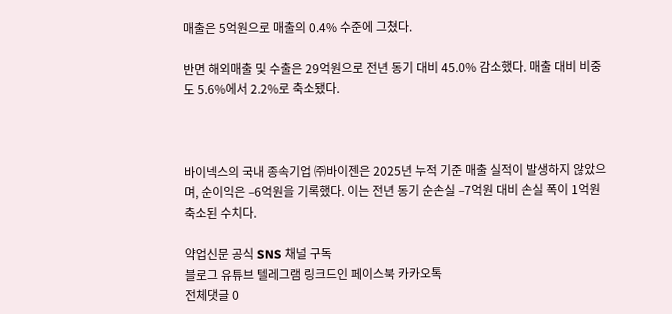매출은 5억원으로 매출의 0.4% 수준에 그쳤다.

반면 해외매출 및 수출은 29억원으로 전년 동기 대비 45.0% 감소했다. 매출 대비 비중도 5.6%에서 2.2%로 축소됐다.



바이넥스의 국내 종속기업 ㈜바이젠은 2025년 누적 기준 매출 실적이 발생하지 않았으며, 순이익은 –6억원을 기록했다. 이는 전년 동기 순손실 –7억원 대비 손실 폭이 1억원 축소된 수치다.

약업신문 공식 SNS 채널 구독
블로그 유튜브 텔레그램 링크드인 페이스북 카카오톡
전체댓글 0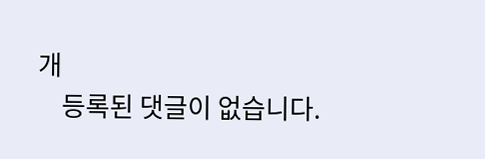개
    등록된 댓글이 없습니다.